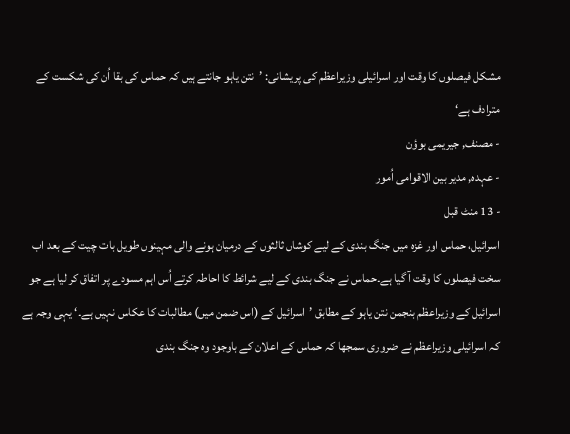مشکل فیصلوں کا وقت اور اسرائیلی وزیراعظم کی پریشانی: ’نتن یاہو جانتے ہیں کہ حماس کی بقا اُن کی شکست کے مترادف ہے‘
- مصنف, جیریمی بوؤن
- عہدہ, مدیر بین الاقوامی اُمور
- 13 منٹ قبل
اسرائیل، حماس اور غزہ میں جنگ بندی کے لیے کوشاں ثالثوں کے درمیان ہونے والی مہینوں طویل بات چیت کے بعد اب سخت فیصلوں کا وقت آ گیا ہے۔حماس نے جنگ بندی کے لیے شرائط کا احاطہ کرتے اُس اہم مسودے پر اتفاق کر لیا ہے جو اسرائیل کے وزیراعظم بنجمن نتن یاہو کے مطابق ’اسرائیل کے (اس ضمن میں) مطالبات کا عکاس نہیں ہے۔‘ یہی وجہ ہے کہ اسرائیلی وزیراعظم نے ضروری سمجھا کہ حماس کے اعلان کے باوجود وہ جنگ بندی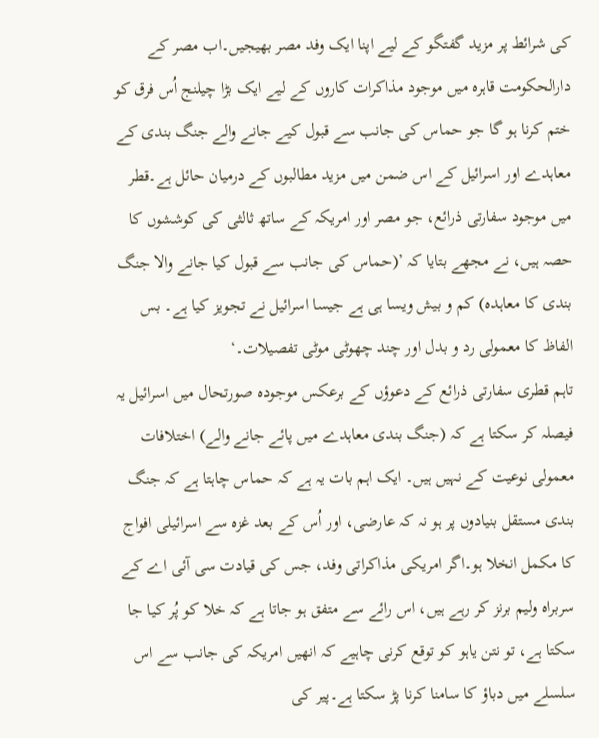کی شرائط پر مزید گفتگو کے لیے اپنا ایک وفد مصر بھیجیں۔اب مصر کے دارالحکومت قاہرہ میں موجود مذاکرات کاروں کے لیے ایک بڑا چیلنج اُس فرق کو ختم کرنا ہو گا جو حماس کی جانب سے قبول کیے جانے والے جنگ بندی کے معاہدے اور اسرائیل کے اس ضمن میں مزید مطالبوں کے درمیان حائل ہے۔قطر میں موجود سفارتی ذرائع، جو مصر اور امریکہ کے ساتھ ثالثی کی کوششوں کا حصہ ہیں، نے مجھے بتایا کہ ’(حماس کی جانب سے قبول کیا جانے والا جنگ بندی کا معاہدہ) کم و بیش ویسا ہی ہے جیسا اسرائیل نے تجویز کیا ہے۔ بس الفاظ کا معمولی رد و بدل اور چند چھوٹی موٹی تفصیلات۔‘
تاہم قطری سفارتی ذرائع کے دعوؤں کے برعکس موجودہ صورتحال میں اسرائیل یہ فیصلہ کر سکتا ہے کہ (جنگ بندی معاہدے میں پائے جانے والے) اختلافات معمولی نوعیت کے نہیں ہیں۔ ایک اہم بات یہ ہے کہ حماس چاہتا ہے کہ جنگ بندی مستقل بنیادوں پر ہو نہ کہ عارضی، اور اُس کے بعد غزہ سے اسرائیلی افواج کا مکمل انخلا ہو۔اگر امریکی مذاکراتی وفد، جس کی قیادت سی آئی اے کے سربراہ ولیم برنز کر رہے ہیں، اس رائے سے متفق ہو جاتا ہے کہ خلا کو پُر کیا جا سکتا ہے، تو نتن یاہو کو توقع کرنی چاہیے کہ انھیں امریکہ کی جانب سے اس سلسلے میں دباؤ کا سامنا کرنا پڑ سکتا ہے۔پیر کی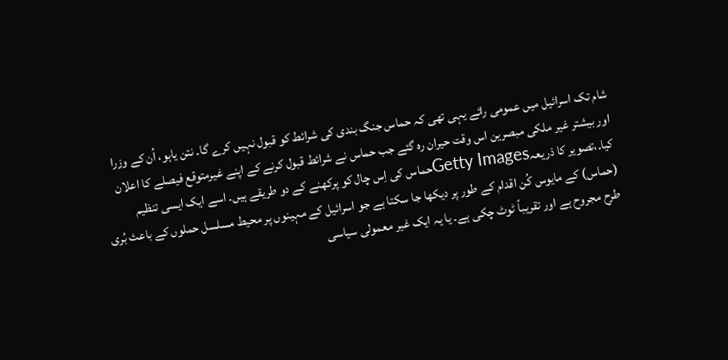شام تک اسرائیل میں عمومی رائے یہی تھی کہ حماس جنگ بندی کی شرائط کو قبول نہیں کرے گا۔ نتن یاہو، اُن کے وزرا اور بیشتر غیر ملکی مبصرین اس وقت حیران رہ گئے جب حماس نے شرائط قبول کرنے کے اپنے غیرمتوقع فیصلے کا اعلان کیا۔،تصویر کا ذریعہGetty Imagesحماس کی اِس چال کو پرکھنے کے دو طریقے ہیں۔ اسے ایک ایسی تنظیم (حماس) کے مایوس کُن اقدام کے طور پر دیکھا جا سکتا ہے جو اسرائیل کے مہینوں پر محیط مسلسل حملوں کے باعث بُری طرح مجروح ہے اور تقریباً ٹوٹ چکی ہے۔ یا یہ ایک غیر معمولی سیاسی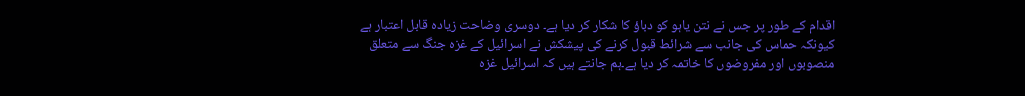اقدام کے طور پر جس نے نتن یاہو کو دباؤ کا شکار کر دیا ہے۔ دوسری وضاحت زیادہ قابل اعتبار ہے کیونکہ حماس کی جانب سے شرائط قبول کرنے کی پیشکش نے اسرائیل کے غزہ جنگ سے متعلق منصوبوں اور مفروضوں کا خاتمہ کر دیا ہے۔ہم جانتے ہیں کہ اسرائیل غزہ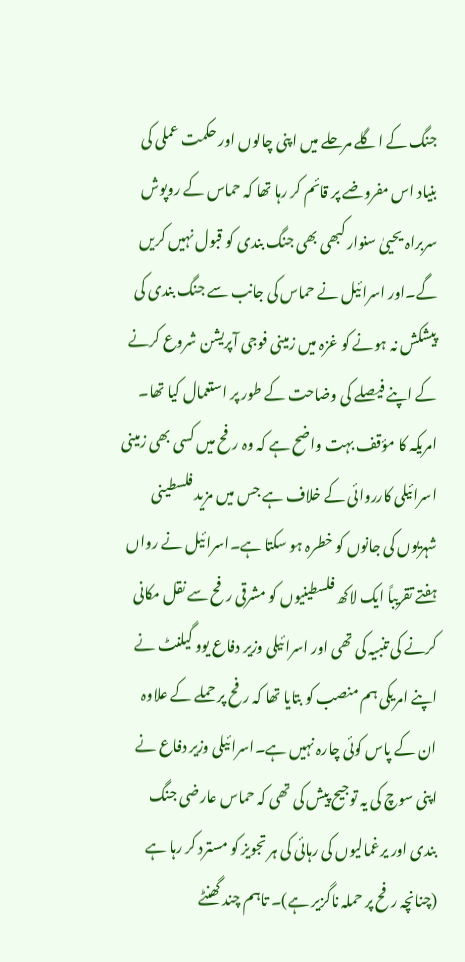جنگ کے اگلے مرحلے میں اپنی چالوں اور حکمت عملی کی بنیاد اس مفروضے پر قائم کر رہا تھا کہ حماس کے روپوش سربراہ یحییٰ سنوار کبھی بھی جنگ بندی کو قبول نہیں کریں گے۔اور اسرائیل نے حماس کی جانب سے جنگ بندی کی پیشکش نہ ہونے کو غزہ میں زمینی فوجی آپریشن شروع کرنے کے اپنے فیصلے کی وضاحت کے طور پر استعمال کیا تھا۔ امریکہ کا مؤقف بہت واضح ہے کہ وہ رفح میں کسی بھی زمینی اسرائیلی کارروائی کے خلاف ہے جس میں مزید فلسطینی شہریوں کی جانوں کو خطرہ ہو سکتا ہے۔اسرائیل نے رواں ہفتے تقریباً ایک لاکھ فلسطینیوں کو مشرقی رفح سے نقل مکانی کرنے کی تنبیہ کی تھی اور اسرائیلی وزیر دفاع یوو گیلنٹ نے اپنے امریکی ہم منصب کو بتایا تھا کہ رفح پر حملے کے علاوہ ان کے پاس کوئی چارہ نہیں ہے۔اسرائیلی وزیر دفاع نے اپنی سوچ کی یہ توجیح پیش کی تھی کہ حماس عارضی جنگ بندی اور یرغمالیوں کی رہائی کی ہر تجویز کو مسترد کر رہا ہے (چنانچہ رفح پر حملہ ناگزیر ہے)۔ تاہم چند گھنٹے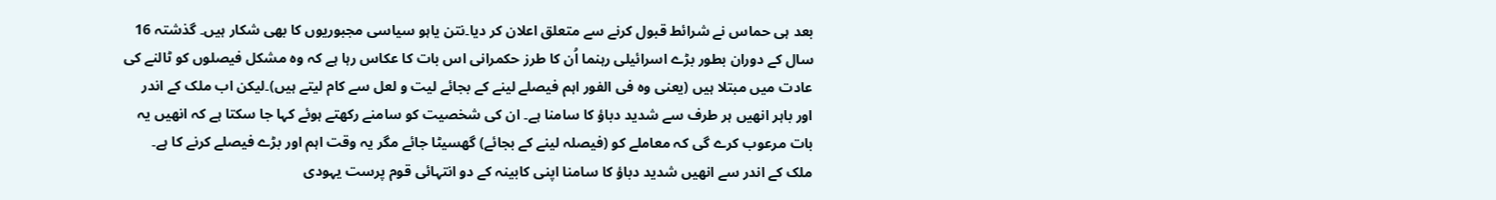بعد ہی حماس نے شرائط قبول کرنے سے متعلق اعلان کر دیا۔نتن یاہو سیاسی مجبوریوں کا بھی شکار ہیں۔ گذشتہ 16 سال کے دوران بطور بڑے اسرائیلی رہنما اُن کا طرز حکمرانی اس بات کا عکاس رہا ہے کہ وہ مشکل فیصلوں کو ٹالنے کی عادت میں مبتلا ہیں (یعنی وہ فی الفور اہم فیصلے لینے کے بجائے لیت و لعل سے کام لیتے ہیں)۔لیکن اب ملک کے اندر اور باہر انھیں ہر طرف سے شدید دباؤ کا سامنا ہے۔ ان کی شخصیت کو سامنے رکھتے ہوئے کہا جا سکتا ہے کہ انھیں یہ بات مرعوب کرے گی کہ معاملے کو (فیصلہ لینے کے بجائے) گھسیٹا جائے مگر یہ وقت اہم اور بڑے فیصلے کرنے کا ہے۔
ملک کے اندر سے انھیں شدید دباؤ کا سامنا اپنی کابینہ کے دو انتہائی قوم پرست یہودی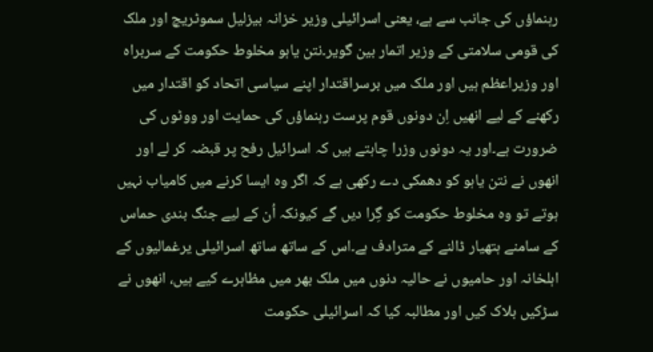رہنماؤں کی جانب سے ہے، یعنی اسرائیلی وزیر خزانہ بیزلیل سموٹریچ اور ملک کی قومی سلامتی کے وزیر اتمار بین گویر۔نتن یاہو مخلوط حکومت کے سربراہ اور وزیراعظم ہیں اور ملک میں برسراقتدار اپنے سیاسی اتحاد کو اقتدار میں رکھنے کے لیے انھیں اِن دونوں قوم پرست رہنماؤں کی حمایت اور ووٹوں کی ضرورت ہے۔اور یہ دونوں وزرا چاہتے ہیں کہ اسرائیل رفح پر قبضہ کر لے اور انھوں نے نتن یاہو کو دھمکی دے رکھی ہے کہ اگر وہ ایسا کرنے میں کامیاب نہیں ہوتے تو وہ مخلوط حکومت کو گِرا دیں گے کیونکہ اُن کے لیے جنگ بندی حماس کے سامنے ہتھیار ڈالنے کے مترادف ہے۔اس کے ساتھ ساتھ اسرائیلی یرغمالیوں کے اہلخانہ اور حامیوں نے حالیہ دنوں میں ملک بھر میں مظاہرے کیے ہیں، انھوں نے سڑکیں بلاک کیں اور مطالبہ کیا کہ اسرائیلی حکومت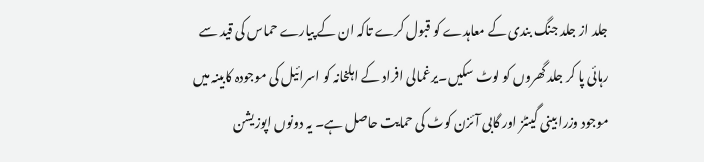جلد از جلد جنگ بندی کے معاہدے کو قبول کرے تاکہ ان کے پیارے حماس کی قید سے رہائی پا کر جلد گھروں کو لوٹ سکیں۔یرغمالی افراد کے اہلخانہ کو اسرائیل کی موجودہ کابینہ میں موجود وزرا بینی گینٹز اور گابی آئزن کوٹ کی حمایت حاصل ہے۔ یہ دونوں اپوزیشن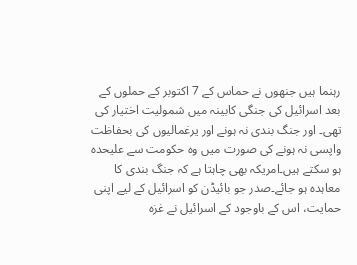رہنما ہیں جنھوں نے حماس کے 7 اکتوبر کے حملوں کے بعد اسرائیل کی جنگی کابینہ میں شمولیت اختیار کی تھی۔ اور جنگ بندی نہ ہونے اور یرغمالیوں کی بحفاظت واپسی نہ ہونے کی صورت میں وہ حکومت سے علیحدہ ہو سکتے ہیں۔امریکہ بھی چاہتا ہے کہ جنگ بندی کا معاہدہ ہو جائے۔صدر جو بائیڈن کو اسرائیل کے لیے اپنی حمایت، اس کے باوجود کے اسرائیل نے غزہ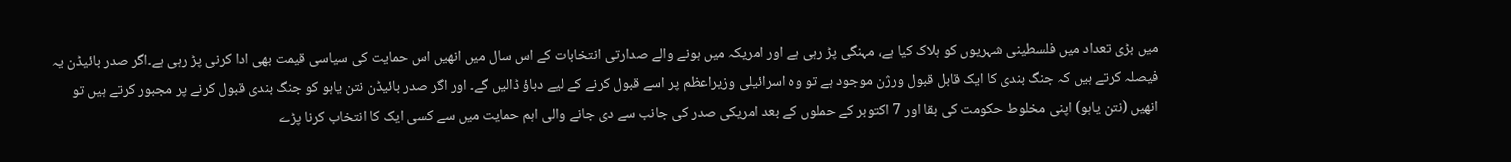میں بڑی تعداد میں فلسطینی شہریوں کو ہلاک کیا ہے، مہنگی پڑ رہی ہے اور امریکہ میں ہونے والے صدارتی انتخابات کے اس سال میں انھیں اس حمایت کی سیاسی قیمت بھی ادا کرنی پڑ رہی ہے۔اگر صدر بائیڈن یہ فیصلہ کرتے ہیں کہ جنگ بندی کا ایک قابل قبول ورژن موجود ہے تو وہ اسرائیلی وزیراعظم پر اسے قبول کرنے کے لیے دباؤ ڈالیں گے۔ اور اگر صدر بائیڈن نتن یاہو کو جنگ بندی قبول کرنے پر مجبور کرتے ہیں تو انھیں (نتن یاہو) اپنی مخلوط حکومت کی بقا اور 7 اکتوبر کے حملوں کے بعد امریکی صدر کی جانب سے دی جانے والی اہم حمایت میں سے کسی ایک کا انتخاب کرنا پڑے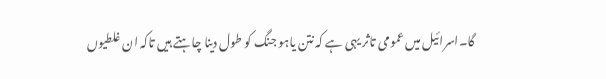گا۔اسرائیل میں عمومی تاثر یہی ہے کہ نتن یاہو جنگ کو طول دینا چاہتے ہیں تاکہ ان غلطیوں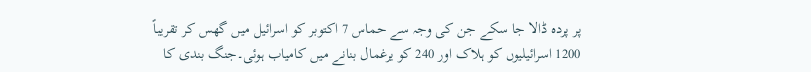پر پردہ ڈالا جا سکے جن کی وجہ سے حماس 7 اکتوبر کو اسرائیل میں گھس کر تقریباً 1200 اسرائیلیوں کو ہلاک اور 240 کو یرغمال بنانے میں کامیاب ہوئی۔جنگ بندی کا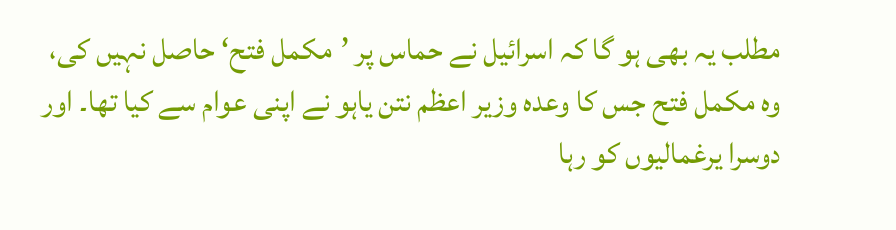مطلب یہ بھی ہو گا کہ اسرائیل نے حماس پر ’مکمل فتح‘ حاصل نہیں کی، وہ مکمل فتح جس کا وعدہ وزیر اعظم نتن یاہو نے اپنی عوام سے کیا تھا۔ اور دوسرا یرغمالیوں کو رہا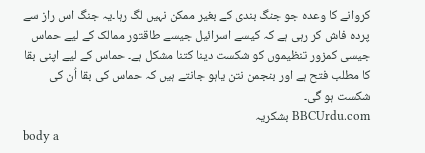کروانے کا وعدہ جو جنگ بندی کے بغیر ممکن نہیں لگ رہا۔یہ جنگ اس راز سے پردہ فاش کر رہی ہے کہ کیسے اسرائیل جیسے طاقتور ممالک کے لیے حماس جیسی کمزور تنظیموں کو شکست دینا کتنا مشکل ہے۔ حماس کے لیے اپنی بقا کا مطلب فتح ہے اور بنجمن نتن یاہو جانتے ہیں کہ حماس کی بقا اُن کی شکست ہو گی۔
BBCUrdu.com بشکریہ
body a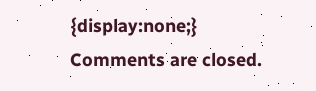{display:none;}
Comments are closed.